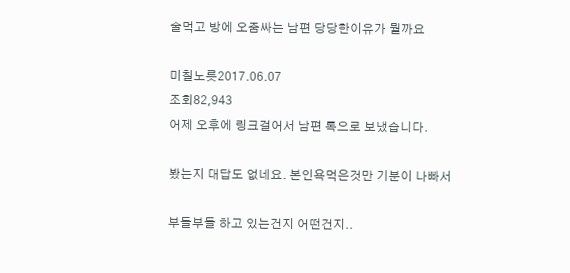술먹고 방에 오줌싸는 남편 당당한이유가 뭘까요

미칠노릇2017.06.07
조회82,943
어제 오후에 링크걸어서 남편 톡으로 보냈습니다.

봤는지 대답도 없네요. 본인욕먹은것만 기분이 나빠서

부들부들 하고 있는건지 어떤건지..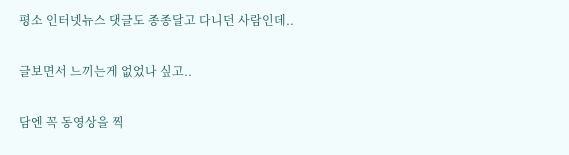평소 인터넷뉴스 댓글도 종종달고 다니던 사람인데..

글보면서 느끼는게 없었나 싶고..

담엔 꼭 동영상을 찍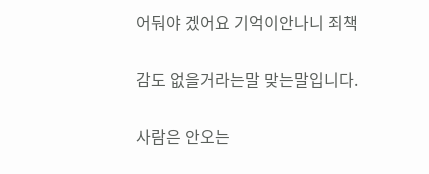어둬야 겠어요 기억이안나니 죄책

감도 없을거라는말 맞는말입니다.

사람은 안오는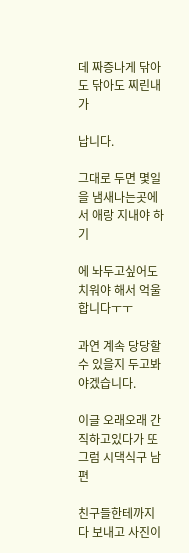데 짜증나게 닦아도 닦아도 찌린내가

납니다.

그대로 두면 몇일을 냄새나는곳에서 애랑 지내야 하기

에 놔두고싶어도 치워야 해서 억울합니다ㅜㅜ

과연 계속 당당할수 있을지 두고봐야겠습니다.

이글 오래오래 간직하고있다가 또그럼 시댁식구 남편

친구들한테까지 다 보내고 사진이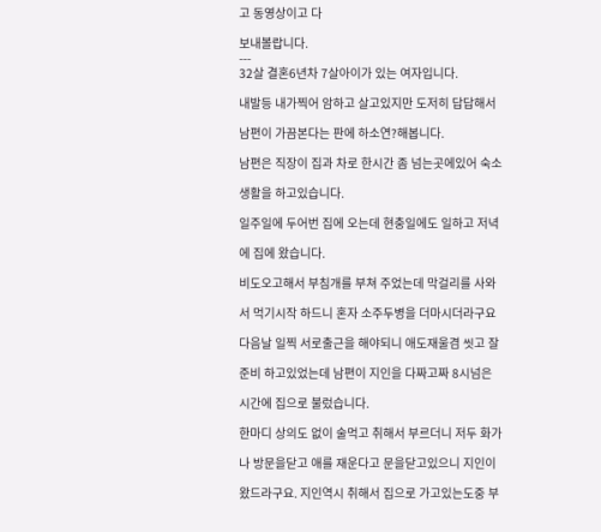고 동영상이고 다

보내볼랍니다.
---
32살 결혼6년차 7살아이가 있는 여자입니다.

내발등 내가찍어 암하고 살고있지만 도저히 답답해서

남편이 가끔본다는 판에 하소연?해봅니다.

남편은 직장이 집과 차로 한시간 좀 넘는곳에있어 숙소

생활을 하고있습니다.

일주일에 두어번 집에 오는데 현충일에도 일하고 저녁

에 집에 왔습니다.

비도오고해서 부침개를 부쳐 주었는데 막걸리를 사와

서 먹기시작 하드니 혼자 소주두병을 더마시더라구요

다음날 일찍 서로출근을 해야되니 애도재울겸 씻고 잘

준비 하고있었는데 남편이 지인을 다짜고짜 8시넘은

시간에 집으로 불렀습니다.

한마디 상의도 없이 술먹고 취해서 부르더니 저두 화가

나 방문을닫고 애를 재운다고 문을닫고있으니 지인이

왔드라구요. 지인역시 취해서 집으로 가고있는도중 부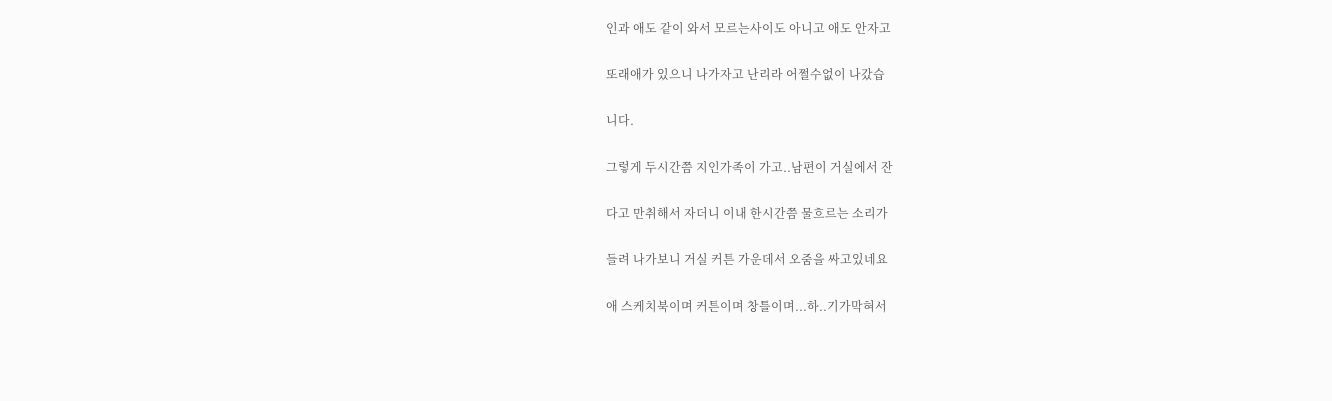인과 애도 같이 와서 모르는사이도 아니고 애도 안자고

또래애가 있으니 나가자고 난리라 어쩔수없이 나갔습

니다.

그렇게 두시간쯤 지인가족이 가고..남편이 거실에서 잔

다고 만취해서 자더니 이내 한시간쯤 물흐르는 소리가

들려 나가보니 거실 커튼 가운데서 오줌을 싸고있네요

애 스케치북이며 커튼이며 창틀이며...하..기가막혀서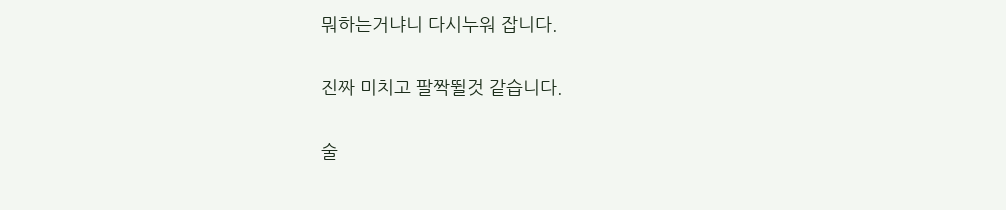뭐하는거냐니 다시누워 잡니다.

진짜 미치고 팔짝뛸것 같습니다.

술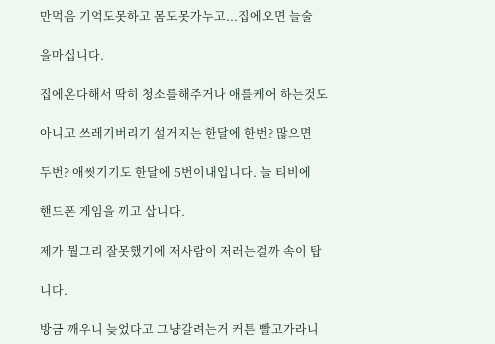만먹음 기억도못하고 몸도못가누고...집에오면 늘술

을마십니다.

집에온다해서 딱히 청소를해주거나 애를케어 하는것도

아니고 쓰레기버리기 설거지는 한달에 한번? 많으면

두번? 애씻기기도 한달에 5번이내입니다. 늘 티비에

핸드폰 게임을 끼고 삽니다.

제가 뭘그리 잘못했기에 저사람이 저러는걸까 속이 탑

니다.

방금 깨우니 늦었다고 그냥갈려는거 커튼 빨고가라니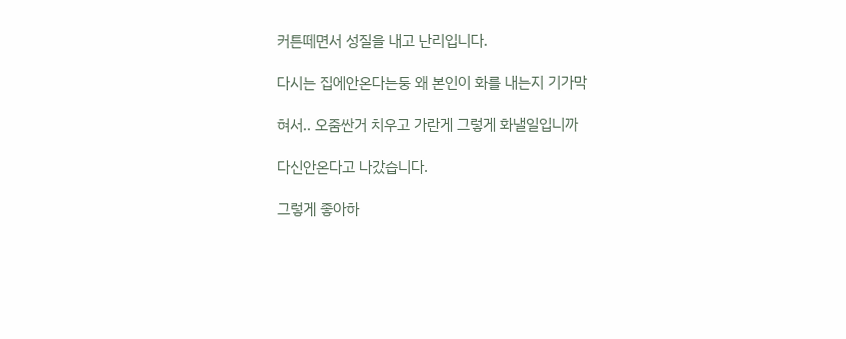커튼떼면서 성질을 내고 난리입니다.

다시는 집에안온다는둥 왜 본인이 화를 내는지 기가막

혀서.. 오줌싼거 치우고 가란게 그렇게 화낼일입니까

다신안온다고 나갔습니다.

그렇게 좋아하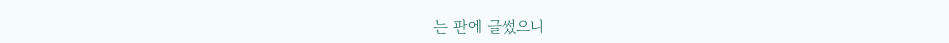는 판에 글썼으니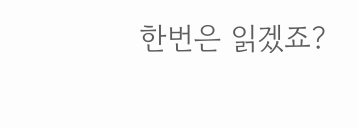한번은 읽겠죠?